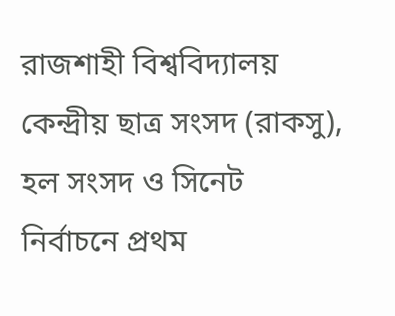রাজশাহী বিশ্ববিদ্যালয় কেন্দ্রীয় ছাত্র সংসদ (রাকসু), হল সংসদ ও সিনেট নির্বাচনে প্রথম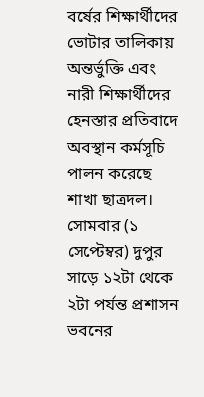বর্ষের শিক্ষার্থীদের ভোটার তালিকায় অন্তর্ভুক্তি এবং নারী শিক্ষার্থীদের হেনস্তার প্রতিবাদে অবস্থান কর্মসূচি পালন করেছে শাখা ছাত্রদল। সোমবার (১ সেপ্টেম্বর) দুপুর সাড়ে ১২টা থেকে ২টা পর্যন্ত প্রশাসন ভবনের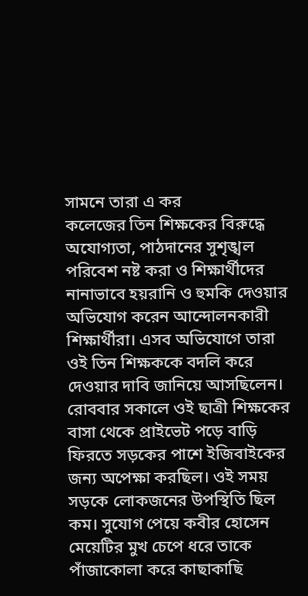সামনে তারা এ কর
কলেজের তিন শিক্ষকের বিরুদ্ধে অযোগ্যতা, পাঠদানের সুশৃঙ্খল পরিবেশ নষ্ট করা ও শিক্ষার্থীদের নানাভাবে হয়রানি ও হুমকি দেওয়ার অভিযোগ করেন আন্দোলনকারী শিক্ষার্থীরা। এসব অভিযোগে তারা ওই তিন শিক্ষককে বদলি করে দেওয়ার দাবি জানিয়ে আসছিলেন।
রোববার সকালে ওই ছাত্রী শিক্ষকের বাসা থেকে প্রাইভেট পড়ে বাড়ি ফিরতে সড়কের পাশে ইজিবাইকের জন্য অপেক্ষা করছিল। ওই সময় সড়কে লোকজনের উপস্থিতি ছিল কম। সুযোগ পেয়ে কবীর হোসেন মেয়েটির মুখ চেপে ধরে তাকে পাঁজাকোলা করে কাছাকাছি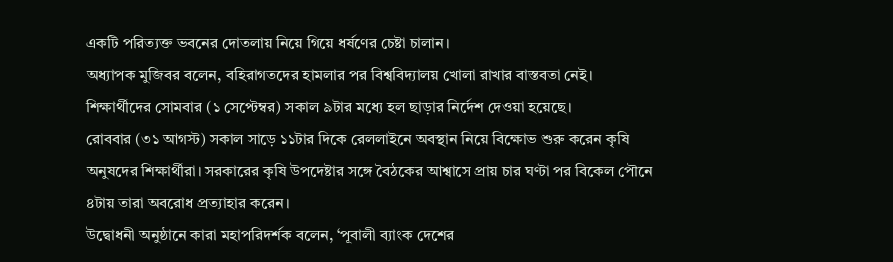একটি পরিত্যক্ত ভবনের দোতলায় নিয়ে গিয়ে ধর্ষণের চেষ্টা চালান।
অধ্যাপক মুজিবর বলেন, বহিরাগতদের হামলার পর বিশ্ববিদ্যালয় খোলা রাখার বাস্তবতা নেই। শিক্ষার্থীদের সোমবার (১ সেপ্টেম্বর) সকাল ৯টার মধ্যে হল ছাড়ার নির্দেশ দেওয়া হয়েছে।
রোববার (৩১ আগস্ট) সকাল সাড়ে ১১টার দিকে রেললাইনে অবস্থান নিয়ে বিক্ষোভ শুরু করেন কৃষি অনুষদের শিক্ষার্থীরা। সরকারের কৃষি উপদেষ্টার সঙ্গে বৈঠকের আশ্বাসে প্রায় চার ঘণ্টা পর বিকেল পৌনে ৪টায় তারা অবরোধ প্রত্যাহার করেন।
উদ্বোধনী অনুষ্ঠানে কারা মহাপরিদর্শক বলেন, ‘পূবালী ব্যাংক দেশের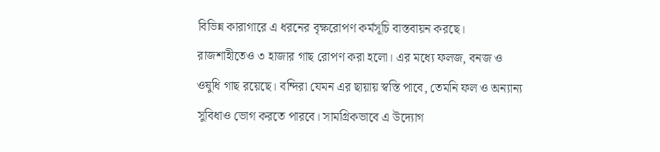বিভিন্ন কারাগারে এ ধরনের বৃক্ষরোপণ কর্মসূচি বাস্তবায়ন করছে। রাজশাহীতেও ৩ হাজার গাছ রোপণ করা হলো। এর মধ্যে ফলজ, বনজ ও ওষুধি গাছ রয়েছে। বন্দিরা যেমন এর ছায়ায় স্বস্তি পাবে, তেমনি ফল ও অন্যান্য সুবিধাও ভোগ করতে পারবে। সামগ্রিকভাবে এ উদ্যোগ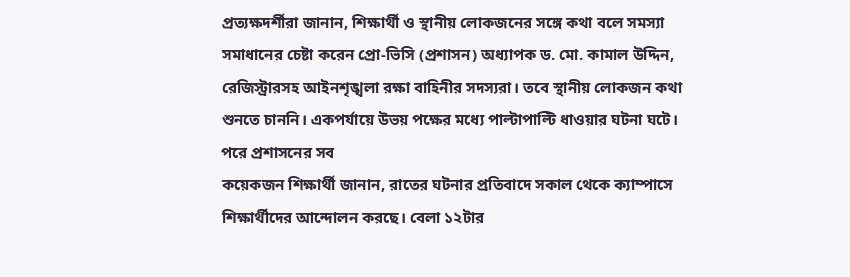প্রত্যক্ষদর্শীরা জানান, শিক্ষার্থী ও স্থানীয় লোকজনের সঙ্গে কথা বলে সমস্যা সমাধানের চেষ্টা করেন প্রো-ভিসি (প্রশাসন) অধ্যাপক ড. মো. কামাল উদ্দিন, রেজিস্ট্রারসহ আইনশৃঙ্খলা রক্ষা বাহিনীর সদস্যরা। তবে স্থানীয় লোকজন কথা শুনতে চাননি। একপর্যায়ে উভয় পক্ষের মধ্যে পাল্টাপাল্টি ধাওয়ার ঘটনা ঘটে। পরে প্রশাসনের সব
কয়েকজন শিক্ষার্থী জানান, রাতের ঘটনার প্রতিবাদে সকাল থেকে ক্যাম্পাসে শিক্ষার্থীদের আন্দোলন করছে। বেলা ১২টার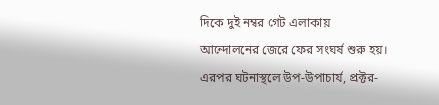দিকে দুই নম্বর গেট এলাকায় আন্দোলনের জেরে ফের সংঘর্ষ শুরু হয়। এরপর ঘটনাস্থলে উপ-উপাচার্য, প্রক্টর-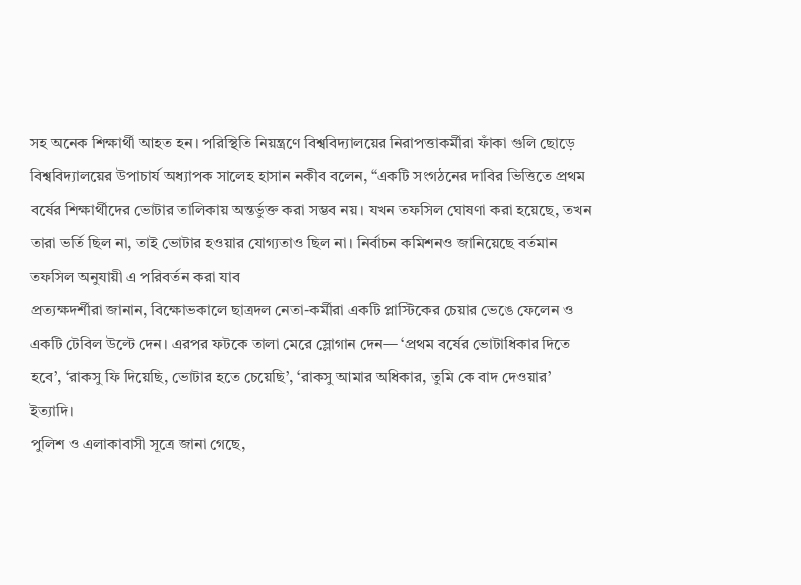সহ অনেক শিক্ষার্থী আহত হন। পরিস্থিতি নিয়ন্ত্রণে বিশ্ববিদ্যালয়ের নিরাপত্তাকর্মীরা ফাঁকা গুলি ছোড়ে
বিশ্ববিদ্যালয়ের উপাচার্য অধ্যাপক সালেহ হাসান নকীব বলেন, “একটি সংগঠনের দাবির ভিত্তিতে প্রথম বর্ষের শিক্ষার্থীদের ভোটার তালিকায় অন্তর্ভুক্ত করা সম্ভব নয়। যখন তফসিল ঘোষণা করা হয়েছে, তখন তারা ভর্তি ছিল না, তাই ভোটার হওয়ার যোগ্যতাও ছিল না। নির্বাচন কমিশনও জানিয়েছে বর্তমান তফসিল অনুযায়ী এ পরিবর্তন করা যাব
প্রত্যক্ষদর্শীরা জানান, বিক্ষোভকালে ছাত্রদল নেতা-কর্মীরা একটি প্লাস্টিকের চেয়ার ভেঙে ফেলেন ও একটি টেবিল উল্টে দেন। এরপর ফটকে তালা মেরে স্লোগান দেন— ‘প্রথম বর্ষের ভোটাধিকার দিতে হবে’, ‘রাকসু ফি দিয়েছি, ভোটার হতে চেয়েছি’, ‘রাকসু আমার অধিকার, তুমি কে বাদ দেওয়ার’ ইত্যাদি।
পুলিশ ও এলাকাবাসী সূত্রে জানা গেছে,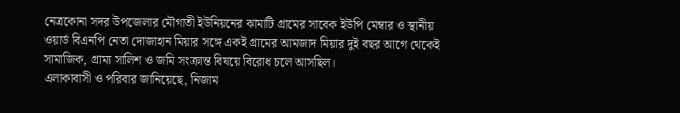নেত্রকোনা সদর উপজেলার মৌগাতী ইউনিয়নের ঝামাটি গ্রামের সাবেক ইউপি মেম্বার ও স্থানীয় ওয়ার্ড বিএনপি নেতা দোজাহান মিয়ার সঙ্গে একই গ্রামের আমজাদ মিয়ার দুই বছর আগে থেকেই সামাজিক, গ্রাম্য সালিশ ও জমি সংক্রান্ত বিষয়ে বিরোধ চলে আসছিল।
এলাকাবাসী ও পরিবার জানিয়েছে, নিজাম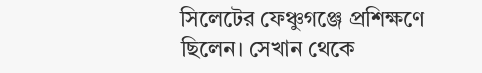সিলেটের ফেঞ্চুগঞ্জে প্রশিক্ষণে ছিলেন। সেখান থেকে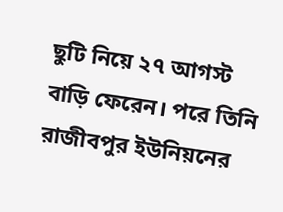ছুটি নিয়ে ২৭ আগস্ট বাড়ি ফেরেন। পরে তিনি রাজীবপুর ইউনিয়নের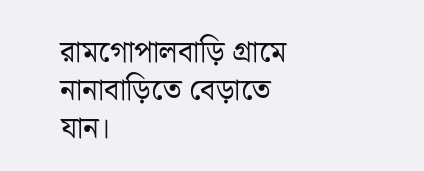রামগোপালবাড়ি গ্রামে নানাবাড়িতে বেড়াতে যান।